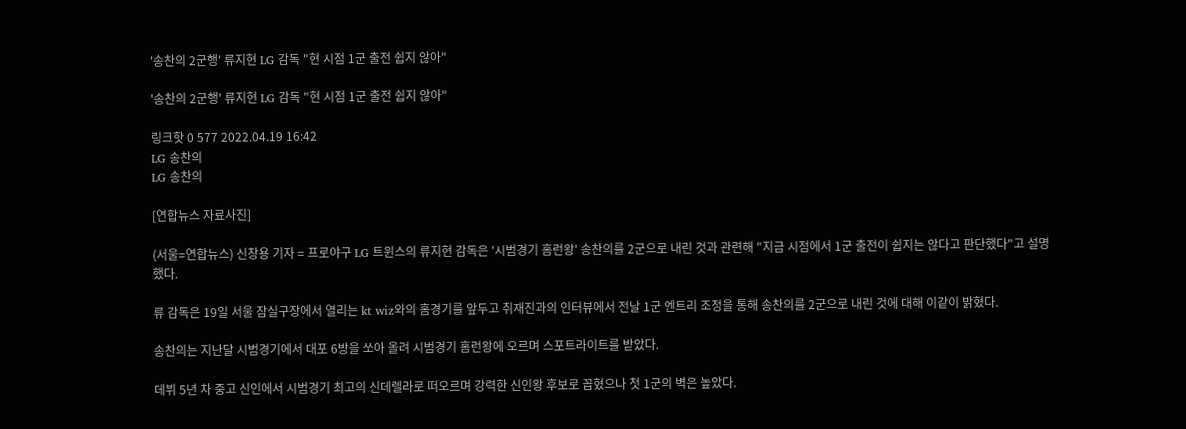'송찬의 2군행' 류지현 LG 감독 "현 시점 1군 출전 쉽지 않아"

'송찬의 2군행' 류지현 LG 감독 "현 시점 1군 출전 쉽지 않아"

링크핫 0 577 2022.04.19 16:42
LG 송찬의
LG 송찬의

[연합뉴스 자료사진]

(서울=연합뉴스) 신창용 기자 = 프로야구 LG 트윈스의 류지현 감독은 '시범경기 홈런왕' 송찬의를 2군으로 내린 것과 관련해 "지금 시점에서 1군 출전이 쉽지는 않다고 판단했다"고 설명했다.

류 감독은 19일 서울 잠실구장에서 열리는 kt wiz와의 홈경기를 앞두고 취재진과의 인터뷰에서 전날 1군 엔트리 조정을 통해 송찬의를 2군으로 내린 것에 대해 이같이 밝혔다.

송찬의는 지난달 시범경기에서 대포 6방을 쏘아 올려 시범경기 홈런왕에 오르며 스포트라이트를 받았다.

데뷔 5년 차 중고 신인에서 시범경기 최고의 신데렐라로 떠오르며 강력한 신인왕 후보로 꼽혔으나 첫 1군의 벽은 높았다.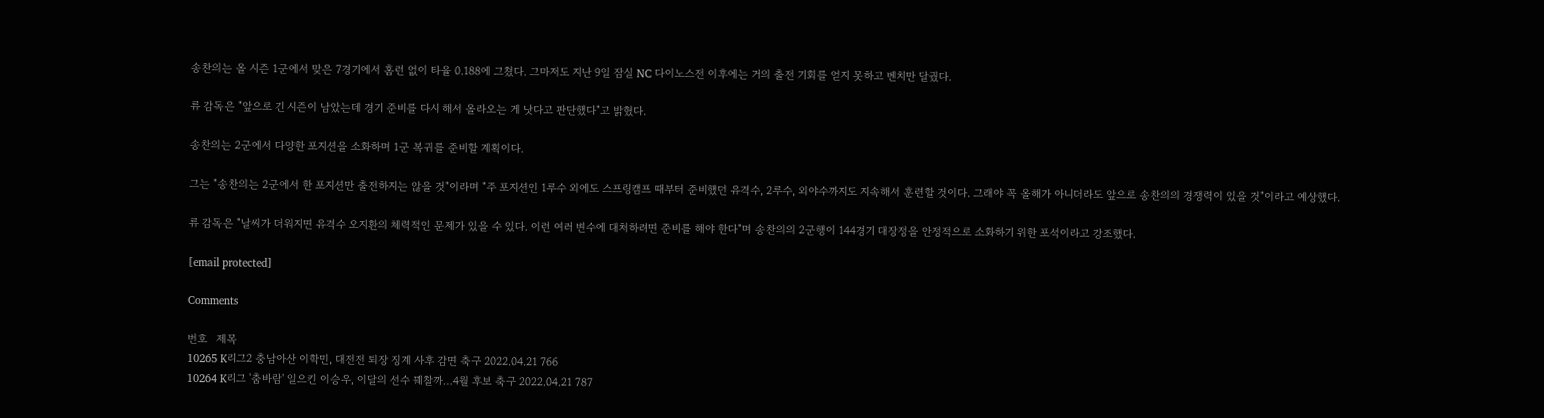송찬의는 올 시즌 1군에서 맞은 7경기에서 홈런 없이 타율 0.188에 그쳤다. 그마저도 지난 9일 잠실 NC 다이노스전 이후에는 거의 출전 기회를 얻지 못하고 벤치만 달궜다.

류 감독은 "앞으로 긴 시즌이 남았는데 경기 준비를 다시 해서 올라오는 게 낫다고 판단했다"고 밝혔다.

송찬의는 2군에서 다양한 포지션을 소화하며 1군 복귀를 준비할 계획이다.

그는 "송찬의는 2군에서 한 포지션만 출전하지는 않을 것"이라며 "주 포지션인 1루수 외에도 스프링캠프 때부터 준비했던 유격수, 2루수, 외야수까지도 지속해서 훈련할 것이다. 그래야 꼭 올해가 아니더라도 앞으로 송찬의의 경쟁력이 있을 것"이라고 예상했다.

류 감독은 "날씨가 더워지면 유격수 오지환의 체력적인 문제가 있을 수 있다. 이런 여러 변수에 대처하려면 준비를 해야 한다"며 송찬의의 2군행이 144경기 대장정을 안정적으로 소화하기 위한 포석이라고 강조했다.

[email protected]

Comments

번호   제목
10265 K리그2 충남아산 이학민, 대전전 퇴장 징계 사후 감면 축구 2022.04.21 766
10264 K리그 '춤바람' 일으킨 이승우, 이달의 선수 꿰찰까…4월 후보 축구 2022.04.21 787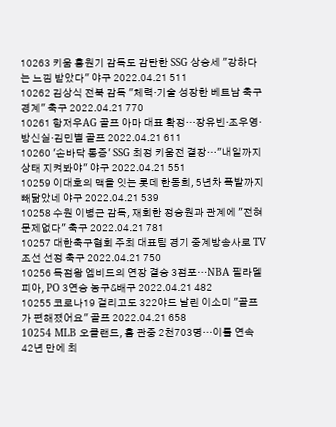10263 키움 홍원기 감독도 감탄한 SSG 상승세 "강하다는 느낌 받았다" 야구 2022.04.21 511
10262 김상식 전북 감독 "체력·기술 성장한 베트남 축구 경계" 축구 2022.04.21 770
10261 항저우AG 골프 아마 대표 확정…장유빈·조우영·방신실·김민별 골프 2022.04.21 611
10260 '손바닥 통증' SSG 최정 키움전 결장…"내일까지 상태 지켜봐야" 야구 2022.04.21 551
10259 이대호의 맥을 잇는 롯데 한동희, 5년차 폭발까지 빼닮았네 야구 2022.04.21 539
10258 수원 이병근 감독, 재회한 정승원과 관계에 "전혀 문제없다" 축구 2022.04.21 781
10257 대한축구협회 주최 대표팀 경기 중계방송사로 TV조선 선정 축구 2022.04.21 750
10256 득점왕 엠비드의 연장 결승 3점포…NBA 필라델피아, PO 3연승 농구&배구 2022.04.21 482
10255 코로나19 걸리고도 322야드 날린 이소미 "골프가 편해졌어요" 골프 2022.04.21 658
10254 MLB 오클랜드, 홈 관중 2천703명…이틀 연속 42년 만에 최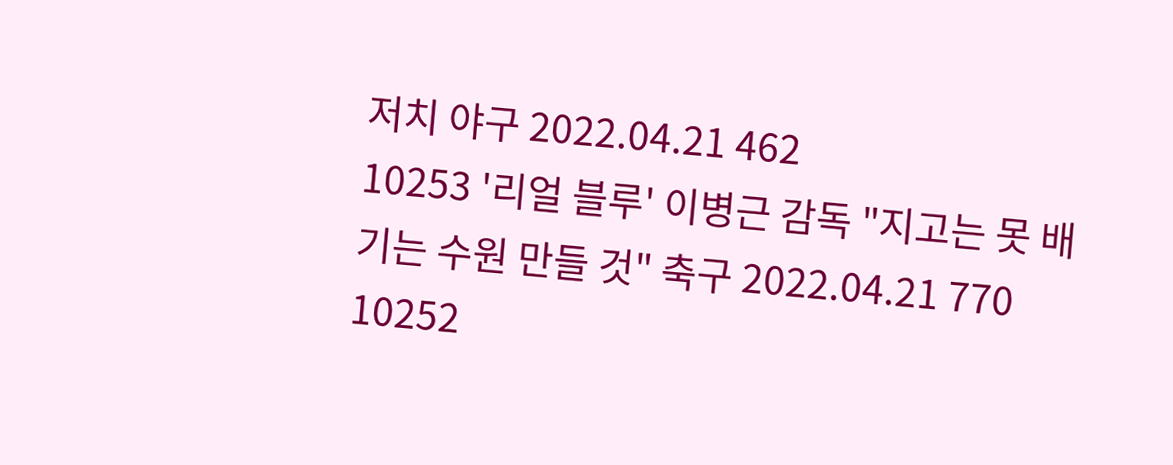저치 야구 2022.04.21 462
10253 '리얼 블루' 이병근 감독 "지고는 못 배기는 수원 만들 것" 축구 2022.04.21 770
10252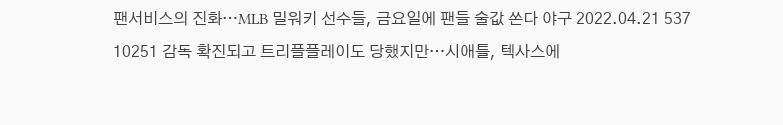팬서비스의 진화…MLB 밀워키 선수들, 금요일에 팬들 술값 쏜다 야구 2022.04.21 537
10251 감독 확진되고 트리플플레이도 당했지만…시애틀, 텍사스에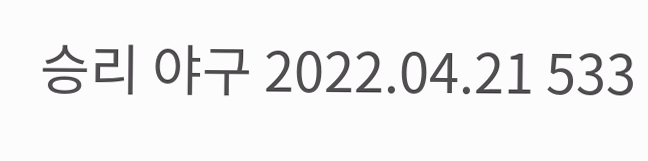승리 야구 2022.04.21 533